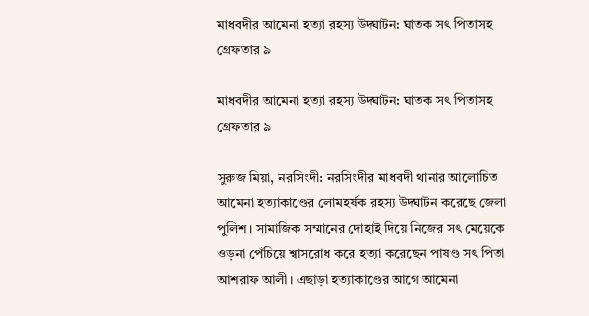মাধবদীর আমেনা হত্যা রহস্য উদ্ঘাটন: ঘাতক সৎ পিতাসহ গ্রেফতার ৯

মাধবদীর আমেনা হত্যা রহস্য উদ্ঘাটন: ঘাতক সৎ পিতাসহ গ্রেফতার ৯

সুরুজ মিয়া, নরসিংদী: নরসিংদীর মাধবদী থানার আলোচিত আমেনা হত্যাকাণ্ডের লোমহর্ষক রহস্য উদ্ঘাটন করেছে জেলা পুলিশ। সামাজিক সম্মানের দোহাই দিয়ে নিজের সৎ মেয়েকে ওড়না পেঁচিয়ে শ্বাসরোধ করে হত্যা করেছেন পাষণ্ড সৎ পিতা আশরাফ আলী। এছাড়া হত্যাকাণ্ডের আগে আমেনা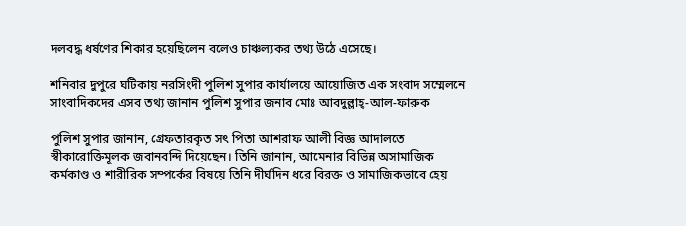দলবদ্ধ ধর্ষণের শিকার হয়েছিলেন বলেও চাঞ্চল্যকর তথ্য উঠে এসেছে।

শনিবার দুপুরে ঘটিকায় নরসিংদী পুলিশ সুপার কার্যালয়ে আয়োজিত এক সংবাদ সম্মেলনে সাংবাদিকদের এসব তথ্য জানান পুলিশ সুপার জনাব মোঃ আবদুল্লাহ্-আল-ফারুক

পুলিশ সুপার জানান, গ্রেফতারকৃত সৎ পিতা আশরাফ আলী বিজ্ঞ আদালতে স্বীকারোক্তিমূলক জবানবন্দি দিয়েছেন। তিনি জানান, আমেনার বিভিন্ন অসামাজিক কর্মকাণ্ড ও শারীরিক সম্পর্কের বিষয়ে তিনি দীর্ঘদিন ধরে বিরক্ত ও সামাজিকভাবে হেয়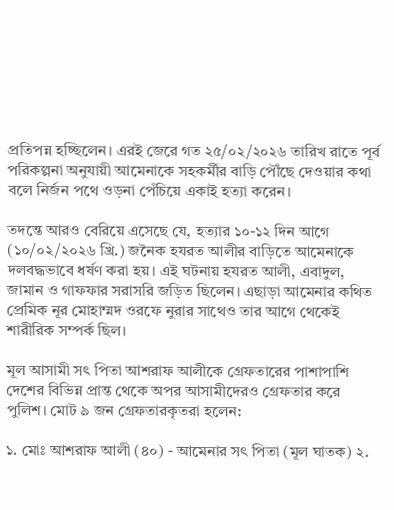প্রতিপন্ন হচ্ছিলেন। এরই জেরে গত ২৫/০২/২০২৬ তারিখ রাতে পূর্ব পরিকল্পনা অনুযায়ী আমেনাকে সহকর্মীর বাড়ি পৌঁছে দেওয়ার কথা বলে নির্জন পথে ওড়না পেঁচিয়ে একাই হত্যা করেন।

তদন্তে আরও বেরিয়ে এসেছে যে, হত্যার ১০-১২ দিন আগে (১০/০২/২০২৬ খ্রি.) জনৈক হযরত আলীর বাড়িতে আমেনাকে দলবদ্ধভাবে ধর্ষণ করা হয়। এই ঘটনায় হযরত আলী, এবাদুল, জামান ও গাফফার সরাসরি জড়িত ছিলেন। এছাড়া আমেনার কথিত প্রেমিক নূর মোহাম্মদ ওরফে নুরার সাথেও তার আগে থেকেই শারীরিক সম্পর্ক ছিল।

মূল আসামী সৎ পিতা আশরাফ আলীকে গ্রেফতারের পাশাপাশি দেশের বিভিন্ন প্রান্ত থেকে অপর আসামীদেরও গ্রেফতার করে পুলিশ। মোট ৯ জন গ্রেফতারকৃতরা হলেন:

১. মোঃ আশরাফ আলী (৪০) - আমেনার সৎ পিতা (মূল ঘাতক) ২.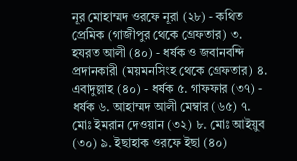নূর মোহাম্মদ ওরফে নূরা (২৮) - কথিত প্রেমিক (গাজীপুর থেকে গ্রেফতার) ৩. হযরত আলী (৪০) - ধর্ষক ও জবানবন্দি প্রদানকারী (ময়মনসিংহ থেকে গ্রেফতার) ৪. এবাদুল্লাহ (৪০) - ধর্ষক ৫. গাফফার (৩৭) - ধর্ষক ৬. আহাম্মদ আলী মেম্বার (৬৫) ৭. মোঃ ইমরান দেওয়ান (৩২) ৮. মোঃ আইয়ুব (৩০) ৯. ইছাহাক ওরফে ইছা (৪০)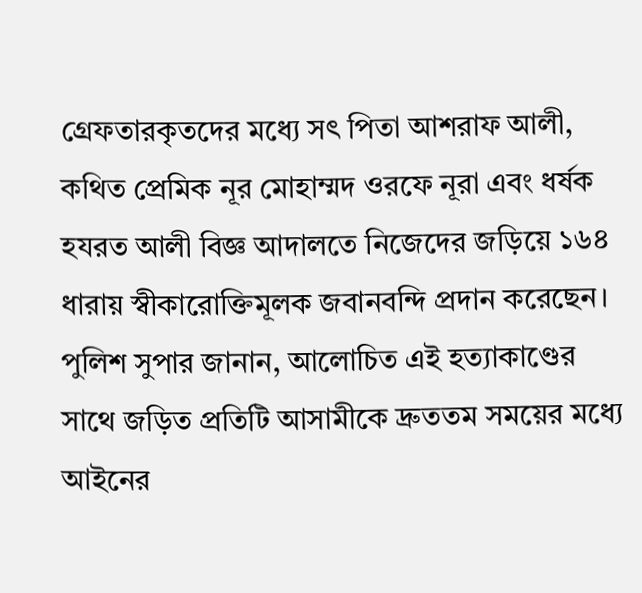গ্রেফতারকৃতদের মধ্যে সৎ পিতা আশরাফ আলী, কথিত প্রেমিক নূর মোহাম্মদ ওরফে নূরা এবং ধর্ষক হযরত আলী বিজ্ঞ আদালতে নিজেদের জড়িয়ে ১৬৪ ধারায় স্বীকারোক্তিমূলক জবানবন্দি প্রদান করেছেন। পুলিশ সুপার জানান, আলোচিত এই হত্যাকাণ্ডের সাথে জড়িত প্রতিটি আসামীকে দ্রুততম সময়ের মধ্যে আইনের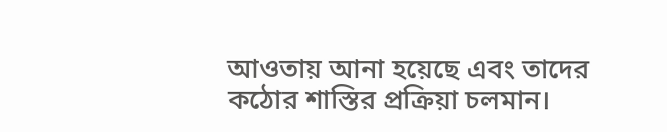আওতায় আনা হয়েছে এবং তাদের কঠোর শাস্তির প্রক্রিয়া চলমান।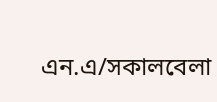এন.এ/সকালবেলা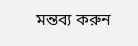মন্তব্য করুন